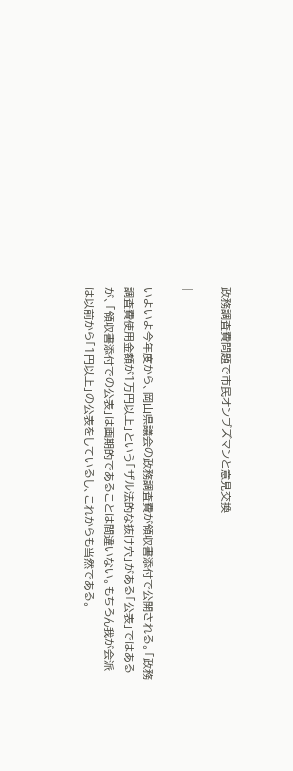政務調査費問題で市民オンブズマンと意見交換

|

いよいよ今年度から、岡山県議会の政務調査費が領収書添付で公開される。「政務調査費使用金額が1万円以上」という「ザル法的な抜け穴」がある「公表」ではあるが、「領収書添付での公表」は画期的であることは間違いない。もちろん我が会派は以前から「1円以上」の公表をしているし、これからも当然である。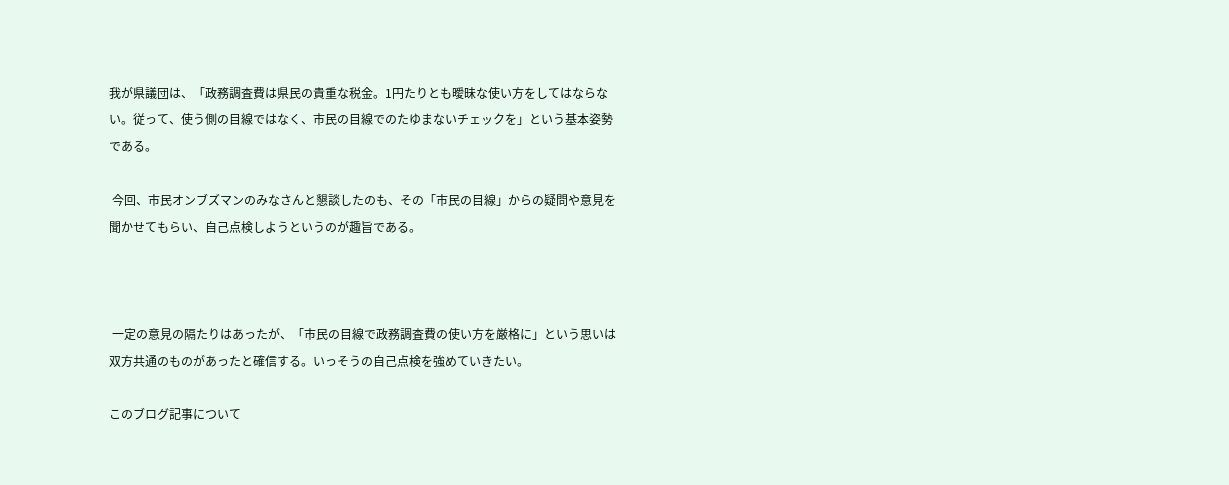我が県議団は、「政務調査費は県民の貴重な税金。1円たりとも曖昧な使い方をしてはならない。従って、使う側の目線ではなく、市民の目線でのたゆまないチェックを」という基本姿勢である。

 今回、市民オンブズマンのみなさんと懇談したのも、その「市民の目線」からの疑問や意見を聞かせてもらい、自己点検しようというのが趣旨である。



 一定の意見の隔たりはあったが、「市民の目線で政務調査費の使い方を厳格に」という思いは双方共通のものがあったと確信する。いっそうの自己点検を強めていきたい。

このブログ記事について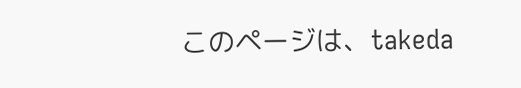このページは、takeda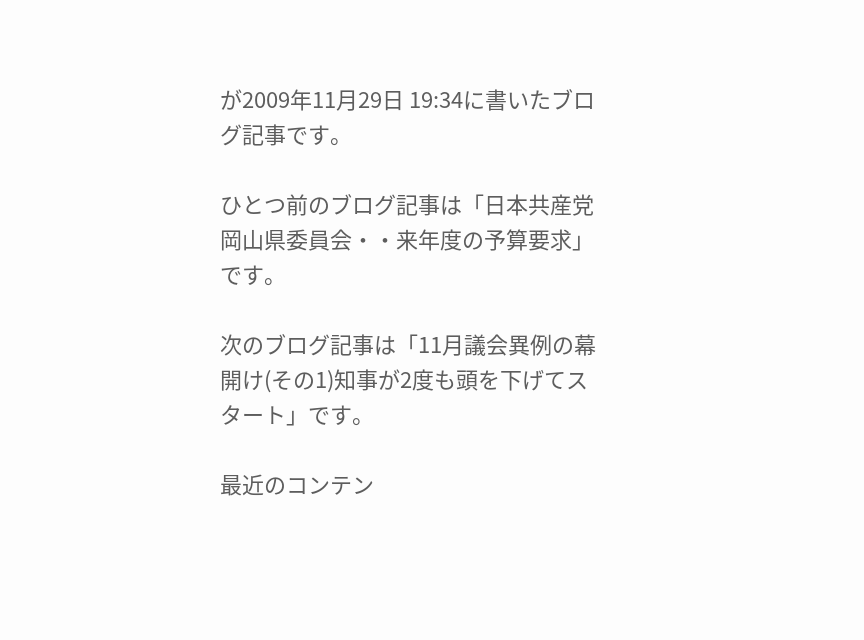が2009年11月29日 19:34に書いたブログ記事です。

ひとつ前のブログ記事は「日本共産党岡山県委員会・・来年度の予算要求」です。

次のブログ記事は「11月議会異例の幕開け(その1)知事が2度も頭を下げてスタート」です。

最近のコンテン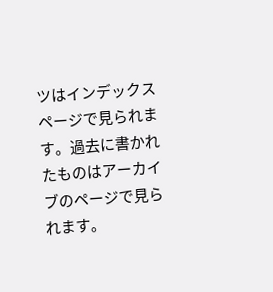ツはインデックスページで見られます。過去に書かれたものはアーカイブのページで見られます。